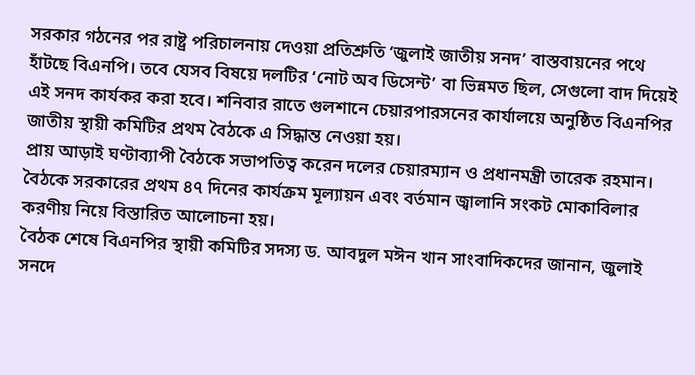সরকার গঠনের পর রাষ্ট্র পরিচালনায় দেওয়া প্রতিশ্রুতি ‘জুলাই জাতীয় সনদ’ বাস্তবায়নের পথে হাঁটছে বিএনপি। তবে যেসব বিষয়ে দলটির ‘নোট অব ডিসেন্ট’ বা ভিন্নমত ছিল, সেগুলো বাদ দিয়েই এই সনদ কার্যকর করা হবে। শনিবার রাতে গুলশানে চেয়ারপারসনের কার্যালয়ে অনুষ্ঠিত বিএনপির জাতীয় স্থায়ী কমিটির প্রথম বৈঠকে এ সিদ্ধান্ত নেওয়া হয়।
প্রায় আড়াই ঘণ্টাব্যাপী বৈঠকে সভাপতিত্ব করেন দলের চেয়ারম্যান ও প্রধানমন্ত্রী তারেক রহমান। বৈঠকে সরকারের প্রথম ৪৭ দিনের কার্যক্রম মূল্যায়ন এবং বর্তমান জ্বালানি সংকট মোকাবিলার করণীয় নিয়ে বিস্তারিত আলোচনা হয়।
বৈঠক শেষে বিএনপির স্থায়ী কমিটির সদস্য ড. আবদুল মঈন খান সাংবাদিকদের জানান, জুলাই সনদে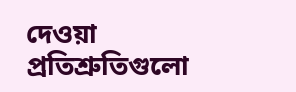দেওয়া প্রতিশ্রুতিগুলো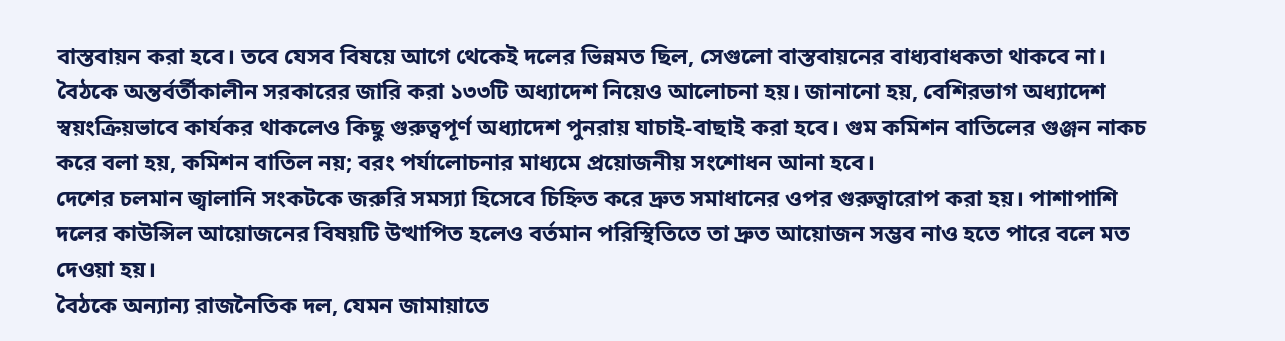বাস্তবায়ন করা হবে। তবে যেসব বিষয়ে আগে থেকেই দলের ভিন্নমত ছিল, সেগুলো বাস্তবায়নের বাধ্যবাধকতা থাকবে না।
বৈঠকে অন্তর্বর্তীকালীন সরকারের জারি করা ১৩৩টি অধ্যাদেশ নিয়েও আলোচনা হয়। জানানো হয়, বেশিরভাগ অধ্যাদেশ স্বয়ংক্রিয়ভাবে কার্যকর থাকলেও কিছু গুরুত্বপূর্ণ অধ্যাদেশ পুনরায় যাচাই-বাছাই করা হবে। গুম কমিশন বাতিলের গুঞ্জন নাকচ করে বলা হয়, কমিশন বাতিল নয়; বরং পর্যালোচনার মাধ্যমে প্রয়োজনীয় সংশোধন আনা হবে।
দেশের চলমান জ্বালানি সংকটকে জরুরি সমস্যা হিসেবে চিহ্নিত করে দ্রুত সমাধানের ওপর গুরুত্বারোপ করা হয়। পাশাপাশি দলের কাউন্সিল আয়োজনের বিষয়টি উত্থাপিত হলেও বর্তমান পরিস্থিতিতে তা দ্রুত আয়োজন সম্ভব নাও হতে পারে বলে মত দেওয়া হয়।
বৈঠকে অন্যান্য রাজনৈতিক দল, যেমন জামায়াতে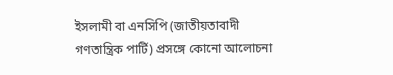ইসলামী বা এনসিপি (জাতীয়তাবাদী গণতান্ত্রিক পার্টি) প্রসঙ্গে কোনো আলোচনা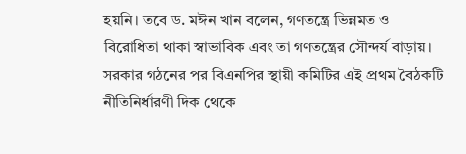হয়নি। তবে ড. মঈন খান বলেন, গণতন্ত্রে ভিন্নমত ও বিরোধিতা থাকা স্বাভাবিক এবং তা গণতন্ত্রের সৌন্দর্য বাড়ায়।
সরকার গঠনের পর বিএনপির স্থায়ী কমিটির এই প্রথম বৈঠকটি নীতিনির্ধারণী দিক থেকে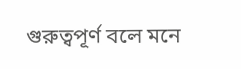গুরুত্বপূর্ণ বলে মনে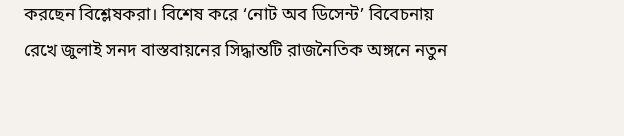করছেন বিশ্লেষকরা। বিশেষ করে ‘নোট অব ডিসেন্ট’ বিবেচনায় রেখে জুলাই সনদ বাস্তবায়নের সিদ্ধান্তটি রাজনৈতিক অঙ্গনে নতুন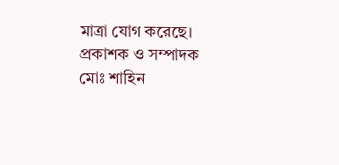মাত্রা যোগ করেছে।
প্রকাশক ও সম্পাদক
মোঃ শাহিন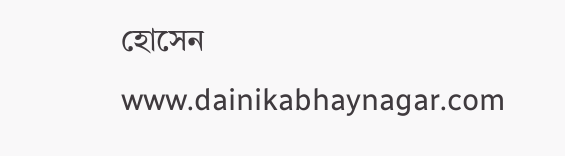হোসেন
www.dainikabhaynagar.com